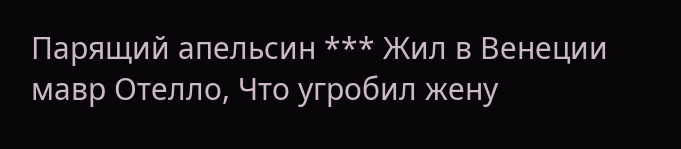Парящий апельсин *** Жил в Венеции мавр Отелло, Что угробил жену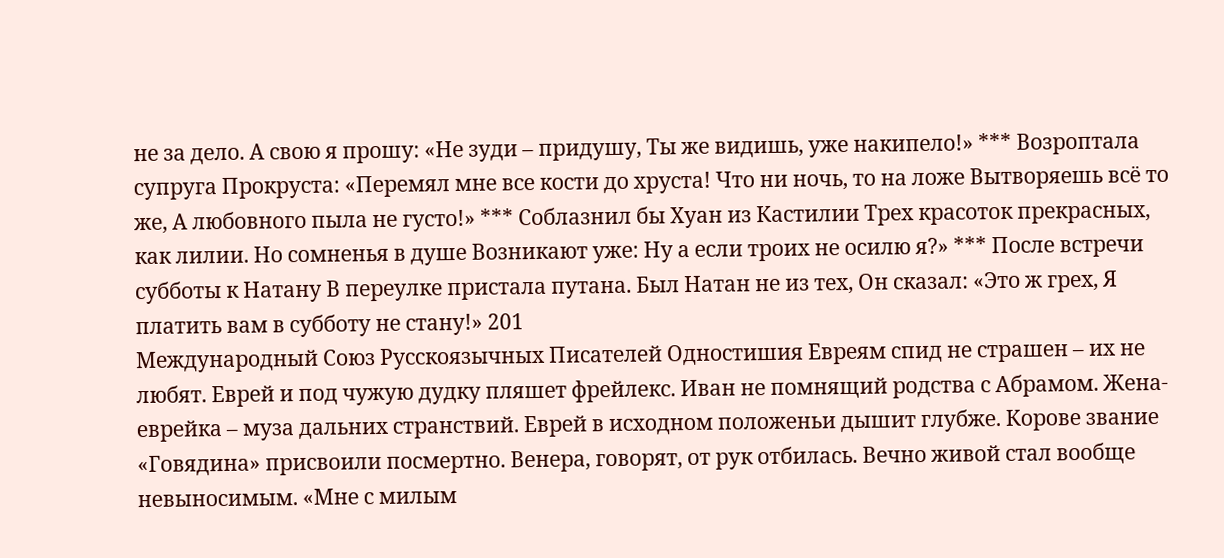не за дело. А свою я прошу: «Не зуди – придушу, Ты же видишь, уже накипело!» *** Возроптала супруга Прокруста: «Перемял мне все кости до хруста! Что ни ночь, то на ложе Вытворяешь всё то же, А любовного пыла не густо!» *** Соблазнил бы Хуан из Кастилии Трех красоток прекрасных, как лилии. Но сомненья в душе Возникают уже: Ну а если троих не осилю я?» *** После встречи субботы к Натану В переулке пристала путана. Был Натан не из тех, Он сказал: «Это ж грех, Я платить вам в субботу не стану!» 201
Международный Союз Русскоязычных Писателей Одностишия Евреям спид не страшен – их не любят. Еврей и под чужую дудку пляшет фрейлекс. Иван не помнящий родства с Абрамом. Жена-еврейка – муза дальних странствий. Еврей в исходном положеньи дышит глубже. Корове звание «Говядина» присвоили посмертно. Венера, говорят, от рук отбилась. Вечно живой стал вообще невыносимым. «Мне с милым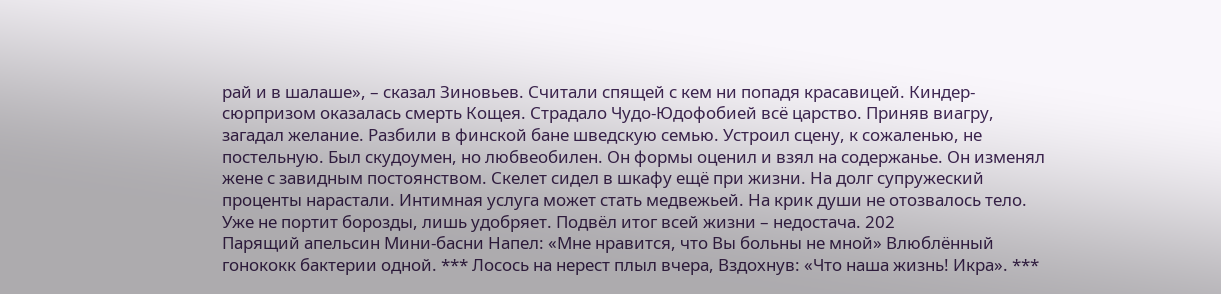рай и в шалаше», – сказал Зиновьев. Считали спящей с кем ни попадя красавицей. Киндер-сюрпризом оказалась смерть Кощея. Страдало Чудо-Юдофобией всё царство. Приняв виагру, загадал желание. Разбили в финской бане шведскую семью. Устроил сцену, к сожаленью, не постельную. Был скудоумен, но любвеобилен. Он формы оценил и взял на содержанье. Он изменял жене с завидным постоянством. Скелет сидел в шкафу ещё при жизни. На долг супружеский проценты нарастали. Интимная услуга может стать медвежьей. На крик души не отозвалось тело. Уже не портит борозды, лишь удобряет. Подвёл итог всей жизни – недостача. 202
Парящий апельсин Мини-басни Напел: «Мне нравится, что Вы больны не мной» Влюблённый гонококк бактерии одной. *** Лосось на нерест плыл вчера, Вздохнув: «Что наша жизнь! Икра». ***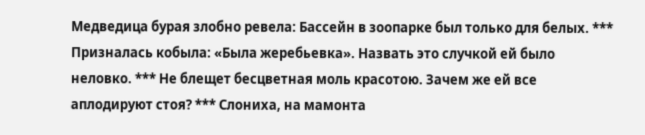Медведица бурая злобно ревела: Бассейн в зоопарке был только для белых. *** Призналась кобыла: «Была жеребьевка». Назвать это случкой ей было неловко. *** Не блещет бесцветная моль красотою. Зачем же ей все аплодируют стоя? *** Слониха, на мамонта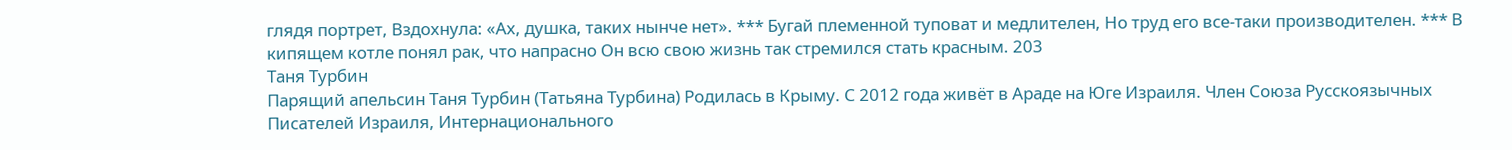глядя портрет, Вздохнула: «Ах, душка, таких нынче нет». *** Бугай племенной туповат и медлителен, Но труд его все-таки производителен. *** В кипящем котле понял рак, что напрасно Он всю свою жизнь так стремился стать красным. 203
Таня Турбин
Парящий апельсин Таня Турбин (Татьяна Турбина) Родилась в Крыму. С 2012 года живёт в Араде на Юге Израиля. Член Союза Русскоязычных Писателей Израиля, Интернационального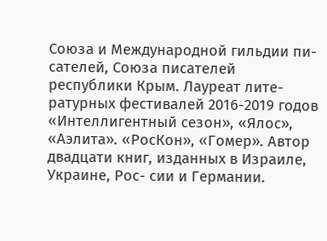Союза и Международной гильдии пи- сателей, Союза писателей республики Крым. Лауреат лите- ратурных фестивалей 2016-2019 годов «Интеллигентный сезон», «Ялос», «Аэлита». «РосКон», «Гомер». Автор двадцати книг, изданных в Израиле, Украине, Рос- сии и Германии.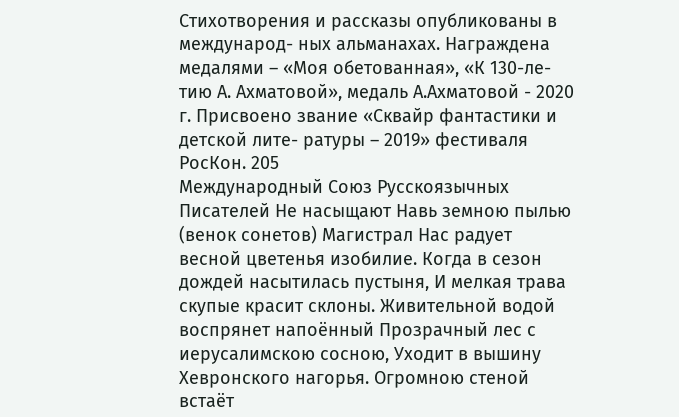Стихотворения и рассказы опубликованы в международ- ных альманахах. Награждена медалями – «Моя обетованная», «К 130-ле- тию А. Ахматовой», медаль А.Ахматовой - 2020 г. Присвоено звание «Сквайр фантастики и детской лите- ратуры – 2019» фестиваля РосКон. 205
Международный Союз Русскоязычных Писателей Не насыщают Навь земною пылью (венок сонетов) Магистрал Нас радует весной цветенья изобилие. Когда в сезон дождей насытилась пустыня, И мелкая трава скупые красит склоны. Живительной водой воспрянет напоённый Прозрачный лес с иерусалимскою сосною, Уходит в вышину Хевронского нагорья. Огромною стеной встаёт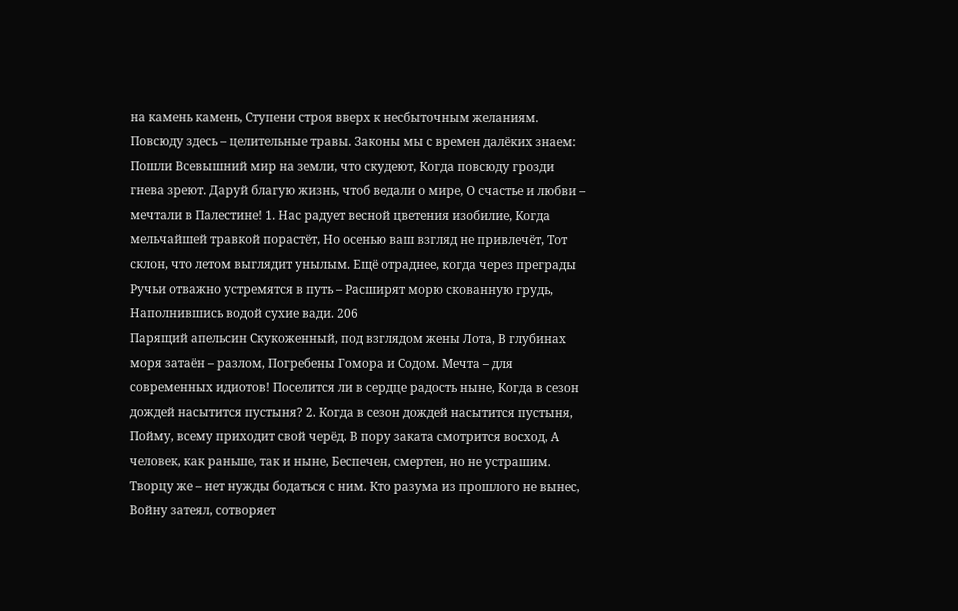на камень камень, Ступени строя вверх к несбыточным желаниям. Повсюду здесь – целительные травы. Законы мы с времен далёких знаем: Пошли Всевышний мир на земли, что скудеют, Когда повсюду грозди гнева зреют. Даруй благую жизнь, чтоб ведали о мире, О счастье и любви – мечтали в Палестине! 1. Нас радует весной цветения изобилие, Когда мельчайшей травкой порастёт, Но осенью ваш взгляд не привлечёт, Тот склон, что летом выглядит унылым. Ещё отраднее, когда через преграды Ручьи отважно устремятся в путь – Расширят морю скованную грудь, Наполнившись водой сухие вади. 206
Парящий апельсин Скукоженный, под взглядом жены Лота, В глубинах моря затаён – разлом, Погребены Гомора и Содом. Мечта – для современных идиотов! Поселится ли в сердце радость ныне, Когда в сезон дождей насытится пустыня? 2. Когда в сезон дождей насытится пустыня, Пойму, всему приходит свой черёд. В пору заката смотрится восход, А человек, как раньше, так и ныне, Беспечен, смертен, но не устрашим. Творцу же – нет нужды бодаться с ним. Кто разума из прошлого не вынес, Войну затеял, сотворяет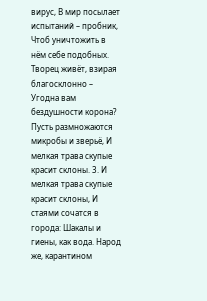вирус, В мир посылает испытаний – пробник, Чтоб уничтожить в нём себе подобных. Творец живёт, взирая благосклонно – Угодна вам бездушности корона? Пусть размножаются микробы и зверьё, И мелкая трава скупые красит склоны. 3. И мелкая трава скупые красит склоны, И стаями сочатся в города: Шакалы и гиены, как вода. Народ же, карантином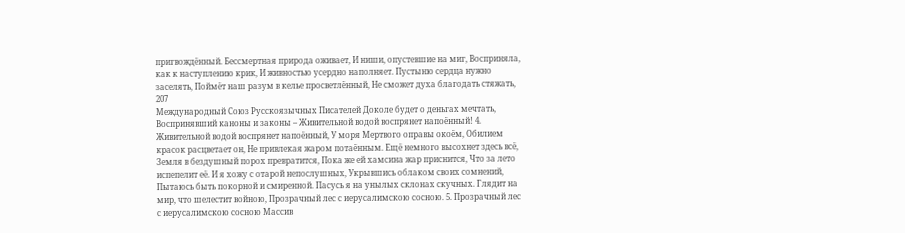пригвождённый. Бессмертная природа оживает, И ниши, опустевшие на миг, Восприняла, как к наступлению крик, И живностью усердно наполняет. Пустыню сердца нужно заселять, Поймёт наш разум в келье просветлённый, Не сможет духа благодать стяжать, 207
Международный Союз Русскоязычных Писателей Доколе будет о деньгах мечтать, Воспринявший каноны и законы – Живительной водой воспрянет напоённый! 4. Живительной водой воспрянет напоённый, У моря Мертвого оправы окоём, Обилием красок расцветает он, Не привлекая жаром потаённым. Ещё немного высохнет здесь всё, Земля в бездушный порох превратится, Пока же ей хамсина жар приснится, Что за лето испепелит её. И я хожу с отарой непослушных, Укрывшись облаком своих сомнений, Пытаюсь быть покорной и смиренной. Пасусь я на унылых склонах скучных. Глядит на мир, что шелестит войною, Прозрачный лес с иерусалимскою сосною. 5. Прозрачный лес с иерусалимскою сосною Массив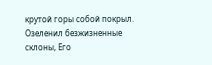крутой горы собой покрыл. Озеленил безжизненные склоны, Его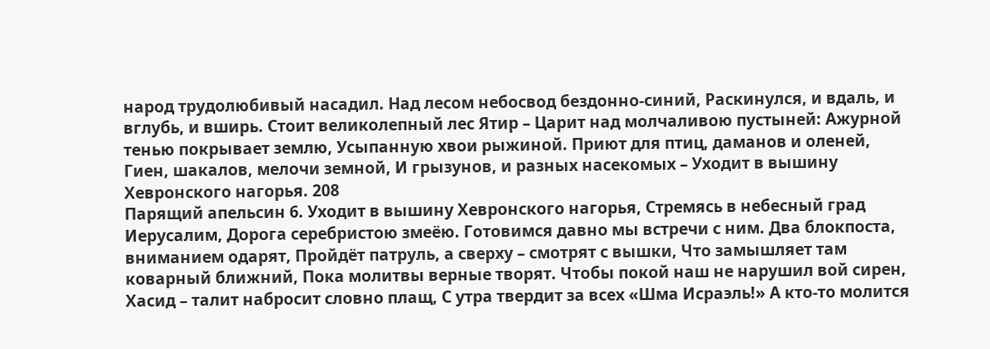народ трудолюбивый насадил. Над лесом небосвод бездонно-синий, Раскинулся, и вдаль, и вглубь, и вширь. Стоит великолепный лес Ятир – Царит над молчаливою пустыней: Ажурной тенью покрывает землю, Усыпанную хвои рыжиной. Приют для птиц, даманов и оленей, Гиен, шакалов, мелочи земной, И грызунов, и разных насекомых – Уходит в вышину Хевронского нагорья. 208
Парящий апельсин 6. Уходит в вышину Хевронского нагорья, Стремясь в небесный град Иерусалим, Дорога серебристою змеёю. Готовимся давно мы встречи с ним. Два блокпоста, вниманием одарят, Пройдёт патруль, а сверху – смотрят с вышки, Что замышляет там коварный ближний, Пока молитвы верные творят. Чтобы покой наш не нарушил вой сирен, Хасид – талит набросит словно плащ, С утра твердит за всех «Шма Исраэль!» А кто-то молится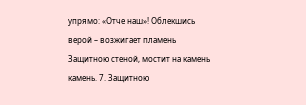упрямо: «Отче наш»! Облекшись верой – возжигает пламень Защитною стеной, мостит на камень камень. 7. Защитною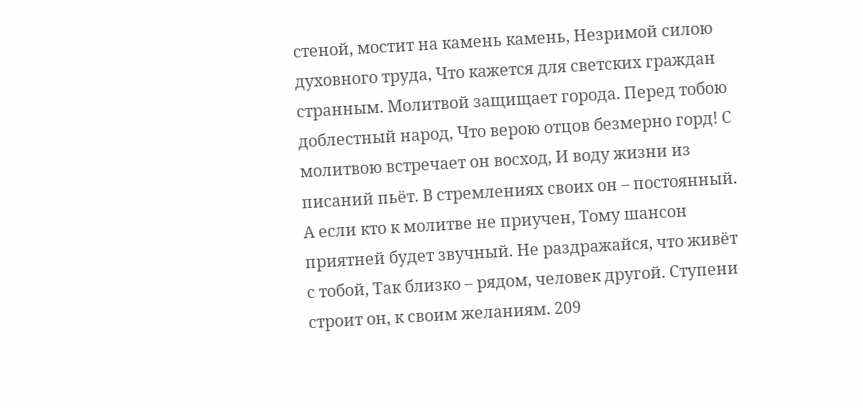стеной, мостит на камень камень, Незримой силою духовного труда, Что кажется для светских граждан странным. Молитвой защищает города. Перед тобою доблестный народ, Что верою отцов безмерно горд! С молитвою встречает он восход, И воду жизни из писаний пьёт. В стремлениях своих он – постоянный. А если кто к молитве не приучен, Тому шансон приятней будет звучный. Не раздражайся, что живёт с тобой, Так близко – рядом, человек другой. Ступени строит он, к своим желаниям. 209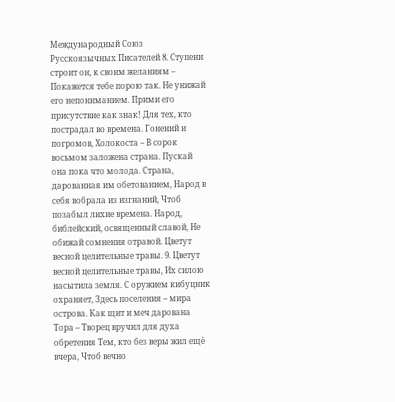Международный Союз Русскоязычных Писателей 8. Ступени строит он, к своим желаниям – Покажется тебе порою так. Не унижай его непониманием. Прими его присутствие как знак! Для тех, кто пострадал во времена. Гонений и погромов, Холокоста – В сорок восьмом заложена страна. Пускай она пока что молода. Страна, дарованная им обетованием, Народ в себя вобрала из изгнаний, Чтоб позабыл лихие времена. Народ, библейский, освященный славой, Не обижай сомнения отравой. Цветут весной целительные травы. 9. Цветут весной целительные травы, Их силою насытила земля. С оружием кибуцник охраняет, Здесь поселения – мира острова. Как щит и меч дарована Тора – Творец вручил для духа обретения Тем, кто без веры жил ещё вчера, Чтоб вечно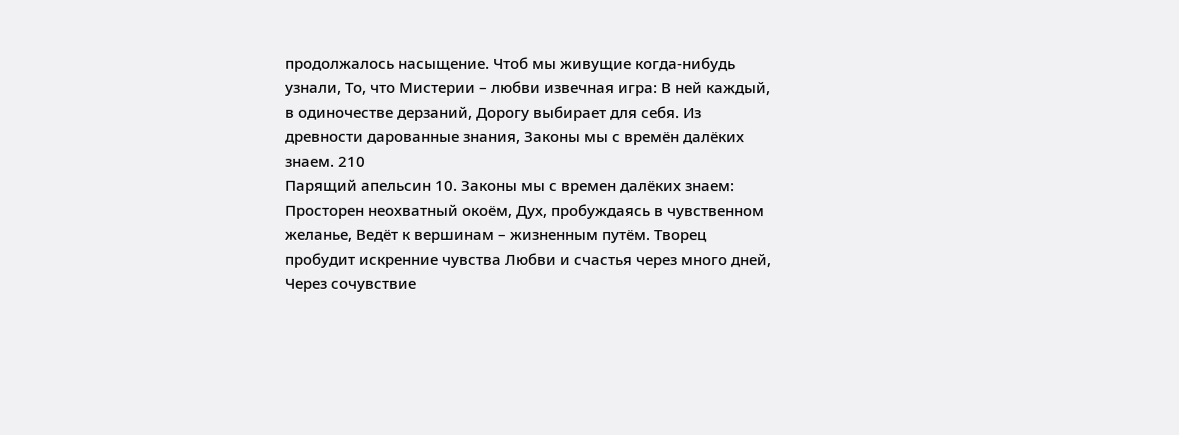продолжалось насыщение. Чтоб мы живущие когда-нибудь узнали, То, что Мистерии – любви извечная игра: В ней каждый, в одиночестве дерзаний, Дорогу выбирает для себя. Из древности дарованные знания, Законы мы с времён далёких знаем. 210
Парящий апельсин 10. Законы мы с времен далёких знаем: Просторен неохватный окоём, Дух, пробуждаясь в чувственном желанье, Ведёт к вершинам – жизненным путём. Творец пробудит искренние чувства Любви и счастья через много дней, Через сочувствие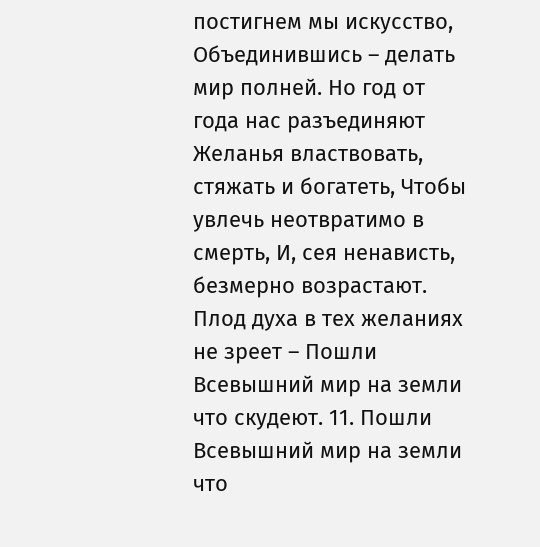постигнем мы искусство, Объединившись – делать мир полней. Но год от года нас разъединяют Желанья властвовать, стяжать и богатеть, Чтобы увлечь неотвратимо в смерть, И, сея ненависть, безмерно возрастают. Плод духа в тех желаниях не зреет – Пошли Всевышний мир на земли что скудеют. 11. Пошли Всевышний мир на земли что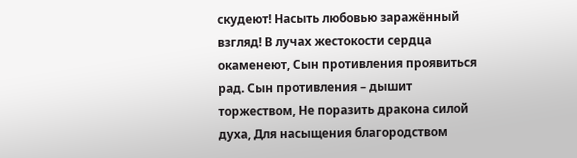скудеют! Насыть любовью заражённый взгляд! В лучах жестокости сердца окаменеют, Сын противления проявиться рад. Сын противления – дышит торжеством, Не поразить дракона силой духа, Для насыщения благородством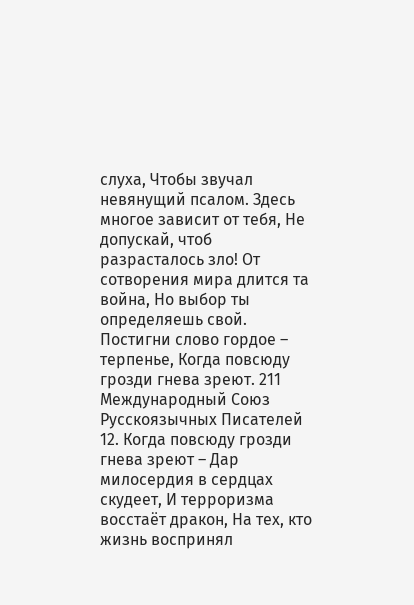слуха, Чтобы звучал невянущий псалом. Здесь многое зависит от тебя, Не допускай, чтоб разрасталось зло! От сотворения мира длится та война, Но выбор ты определяешь свой. Постигни слово гордое – терпенье, Когда повсюду грозди гнева зреют. 211
Международный Союз Русскоязычных Писателей 12. Когда повсюду грозди гнева зреют – Дар милосердия в сердцах скудеет, И терроризма восстаёт дракон, На тех, кто жизнь воспринял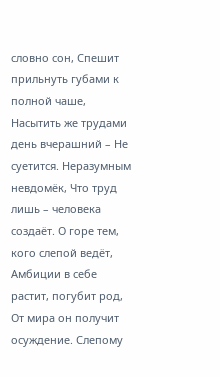словно сон, Спешит прильнуть губами к полной чаше, Насытить же трудами день вчерашний – Не суетится. Неразумным невдомёк, Что труд лишь – человека создаёт. О горе тем, кого слепой ведёт, Амбиции в себе растит, погубит род, От мира он получит осуждение. Слепому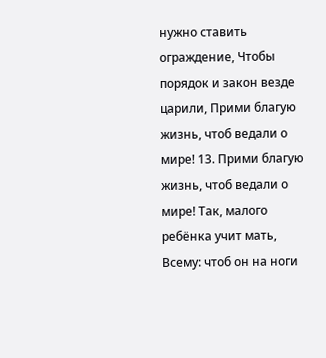нужно ставить ограждение, Чтобы порядок и закон везде царили, Прими благую жизнь, чтоб ведали о мире! 13. Прими благую жизнь, чтоб ведали о мире! Так, малого ребёнка учит мать, Всему: чтоб он на ноги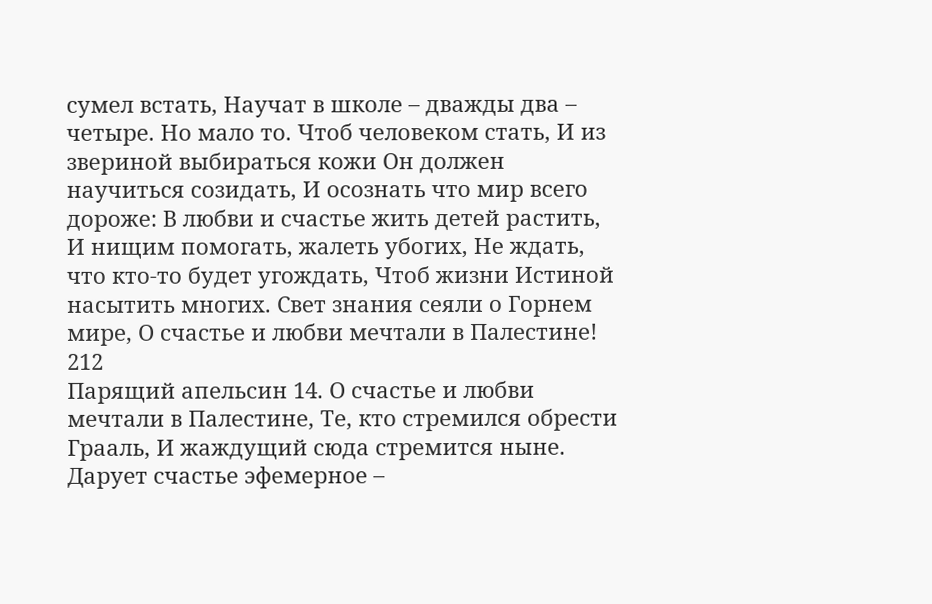сумел встать, Научат в школе – дважды два – четыре. Но мало то. Чтоб человеком стать, И из звериной выбираться кожи Он должен научиться созидать, И осознать что мир всего дороже: В любви и счастье жить детей растить, И нищим помогать, жалеть убогих, Не ждать, что кто-то будет угождать, Чтоб жизни Истиной насытить многих. Свет знания сеяли о Горнем мире, О счастье и любви мечтали в Палестине! 212
Парящий апельсин 14. О счастье и любви мечтали в Палестине, Те, кто стремился обрести Грааль, И жаждущий сюда стремится ныне. Дарует счастье эфемерное –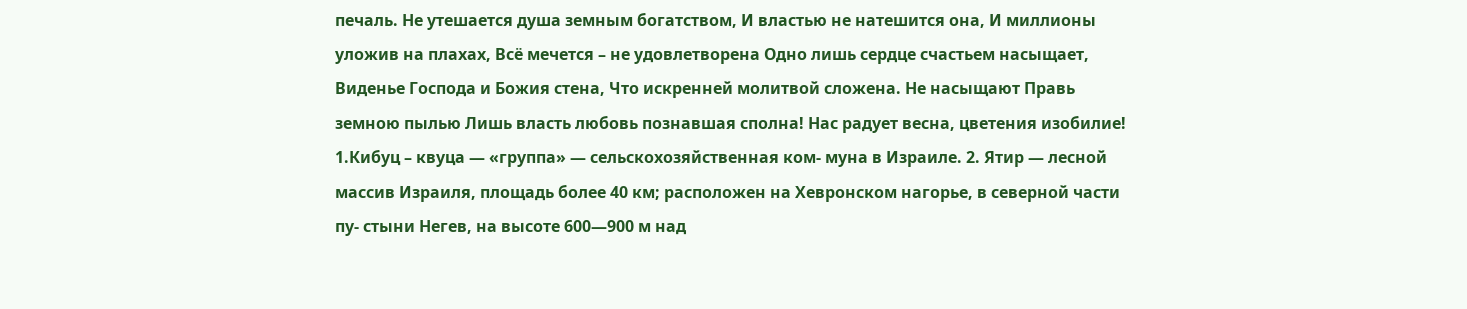печаль. Не утешается душа земным богатством, И властью не натешится она, И миллионы уложив на плахах, Всё мечется – не удовлетворена Одно лишь сердце счастьем насыщает, Виденье Господа и Божия стена, Что искренней молитвой сложена. Не насыщают Правь земною пылью Лишь власть любовь познавшая сполна! Нас радует весна, цветения изобилие! 1.Кибуц – квуца — «группа» — сельскохозяйственная ком- муна в Израиле. 2. Ятир — лесной массив Израиля, площадь более 40 км; расположен на Хевронском нагорье, в северной части пу- стыни Негев, на высоте 600—900 м над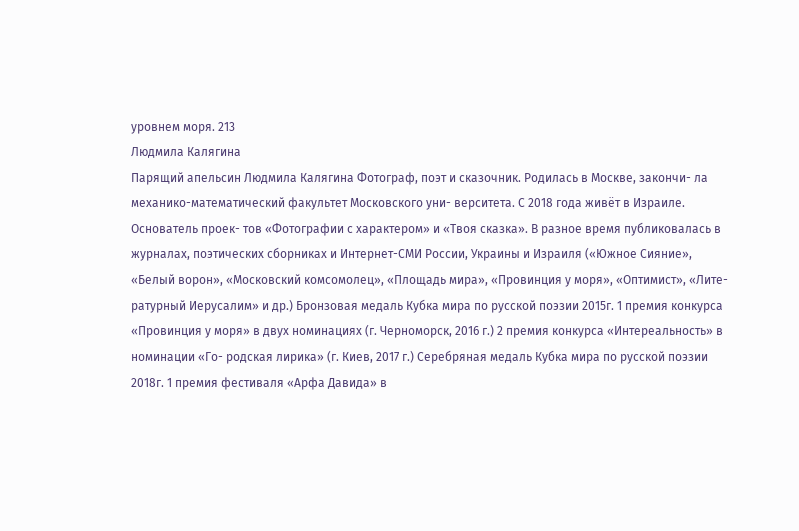уровнем моря. 213
Людмила Калягина
Парящий апельсин Людмила Калягина Фотограф, поэт и сказочник. Родилась в Москве, закончи- ла механико-математический факультет Московского уни- верситета. С 2018 года живёт в Израиле. Основатель проек- тов «Фотографии с характером» и «Твоя сказка». В разное время публиковалась в журналах, поэтических сборниках и Интернет-СМИ России, Украины и Израиля («Южное Сияние», «Белый ворон», «Московский комсомолец», «Площадь мира», «Провинция у моря», «Оптимист», «Лите- ратурный Иерусалим» и др.) Бронзовая медаль Кубка мира по русской поэзии 2015г. 1 премия конкурса «Провинция у моря» в двух номинациях (г. Черноморск, 2016 г.) 2 премия конкурса «Интереальность» в номинации «Го- родская лирика» (г. Киев, 2017 г.) Серебряная медаль Кубка мира по русской поэзии 2018г. 1 премия фестиваля «Арфа Давида» в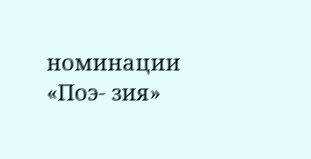номинации «Поэ- зия»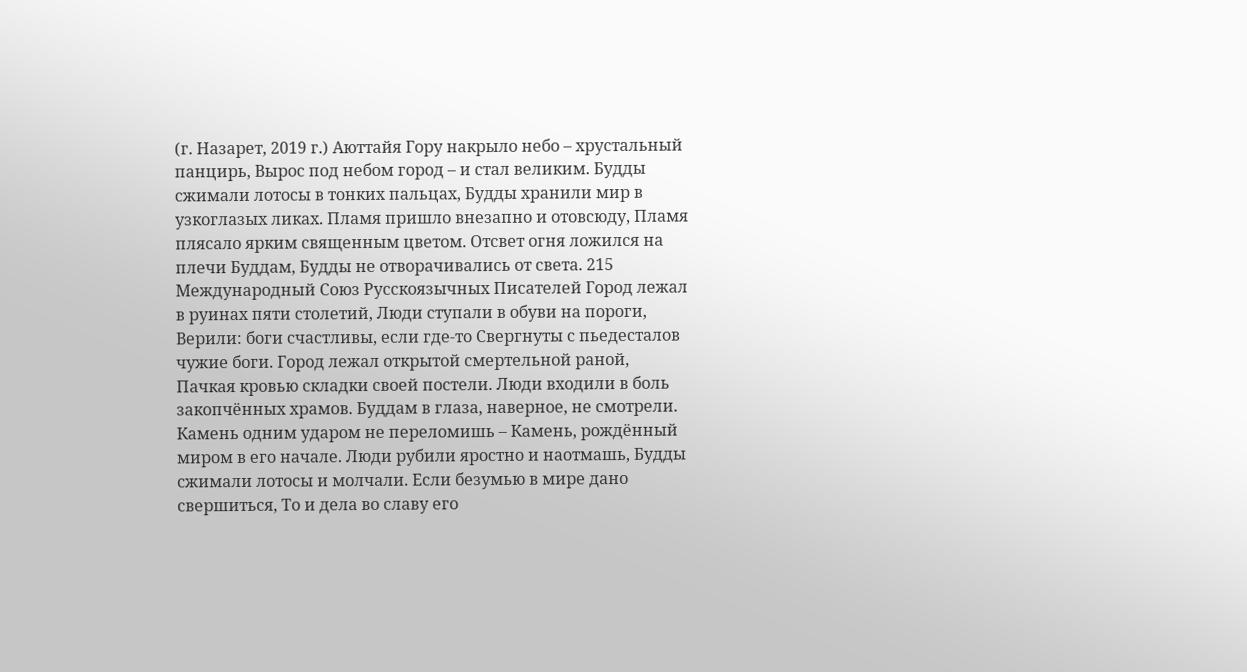(г. Назарет, 2019 г.) Аюттайя Гору накрыло небо – хрустальный панцирь, Вырос под небом город – и стал великим. Будды сжимали лотосы в тонких пальцах, Будды хранили мир в узкоглазых ликах. Пламя пришло внезапно и отовсюду, Пламя плясало ярким священным цветом. Отсвет огня ложился на плечи Буддам, Будды не отворачивались от света. 215
Международный Союз Русскоязычных Писателей Город лежал в руинах пяти столетий, Люди ступали в обуви на пороги, Верили: боги счастливы, если где-то Свергнуты с пьедесталов чужие боги. Город лежал открытой смертельной раной, Пачкая кровью складки своей постели. Люди входили в боль закопчённых храмов. Буддам в глаза, наверное, не смотрели. Камень одним ударом не переломишь – Камень, рождённый миром в его начале. Люди рубили яростно и наотмашь, Будды сжимали лотосы и молчали. Если безумью в мире дано свершиться, То и дела во славу его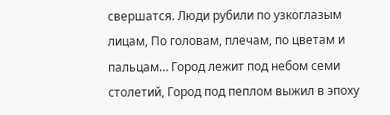свершатся. Люди рубили по узкоглазым лицам, По головам, плечам, по цветам и пальцам… Город лежит под небом семи столетий, Город под пеплом выжил в эпоху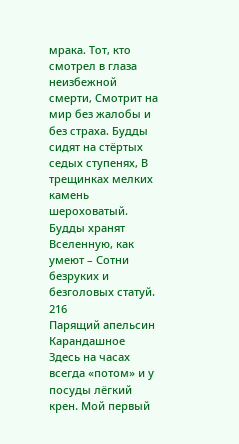мрака. Тот, кто смотрел в глаза неизбежной смерти, Смотрит на мир без жалобы и без страха. Будды сидят на стёртых седых ступенях, В трещинках мелких камень шероховатый. Будды хранят Вселенную, как умеют – Сотни безруких и безголовых статуй. 216
Парящий апельсин Карандашное Здесь на часах всегда «потом» и у посуды лёгкий крен. Мой первый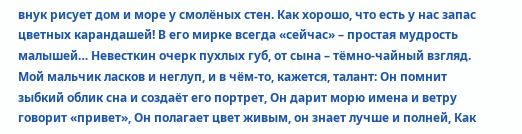внук рисует дом и море у смолёных стен. Как хорошо, что есть у нас запас цветных карандашей! В его мирке всегда «сейчас» – простая мудрость малышей… Невесткин очерк пухлых губ, от сына – тёмно-чайный взгляд. Мой мальчик ласков и неглуп, и в чём-то, кажется, талант: Он помнит зыбкий облик сна и создаёт его портрет, Он дарит морю имена и ветру говорит «привет», Он полагает цвет живым, он знает лучше и полней, Как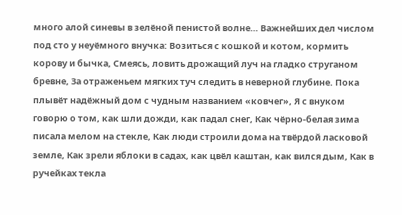много алой синевы в зелёной пенистой волне… Важнейших дел числом под сто у неуёмного внучка: Возиться с кошкой и котом, кормить корову и бычка, Смеясь, ловить дрожащий луч на гладко струганом бревне, За отраженьем мягких туч следить в неверной глубине. Пока плывёт надёжный дом с чудным названием «ковчег», Я с внуком говорю о том, как шли дожди, как падал снег, Как чёрно-белая зима писала мелом на стекле, Как люди строили дома на твёрдой ласковой земле, Как зрели яблоки в садах, как цвёл каштан, как вился дым, Как в ручейках текла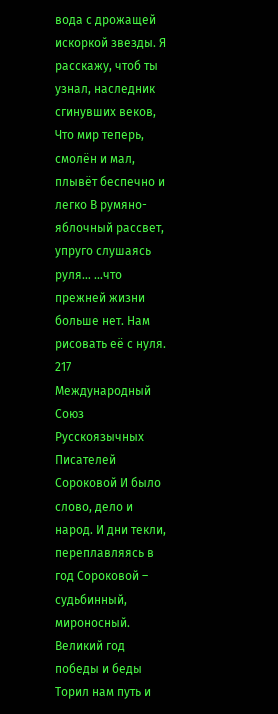вода с дрожащей искоркой звезды. Я расскажу, чтоб ты узнал, наследник сгинувших веков, Что мир теперь, смолён и мал, плывёт беспечно и легко В румяно-яблочный рассвет, упруго слушаясь руля… …что прежней жизни больше нет. Нам рисовать её с нуля. 217
Международный Союз Русскоязычных Писателей Сороковой И было слово, дело и народ. И дни текли, переплавляясь в год Сороковой – судьбинный, мироносный. Великий год победы и беды Торил нам путь и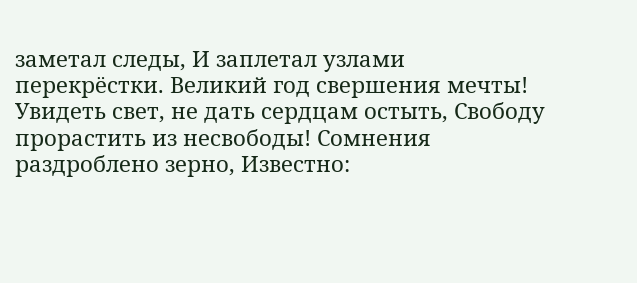заметал следы, И заплетал узлами перекрёстки. Великий год свершения мечты! Увидеть свет, не дать сердцам остыть, Свободу прорастить из несвободы! Сомнения раздроблено зерно, Известно: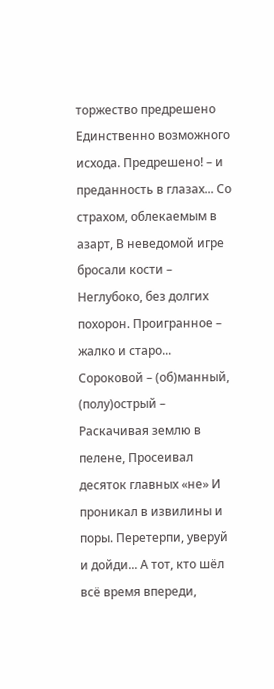торжество предрешено Единственно возможного исхода. Предрешено! – и преданность в глазах... Со страхом, облекаемым в азарт, В неведомой игре бросали кости – Неглубоко, без долгих похорон. Проигранное – жалко и старо... Сороковой – (об)манный, (полу)острый – Раскачивая землю в пелене, Просеивал десяток главных «не» И проникал в извилины и поры. Перетерпи, уверуй и дойди... А тот, кто шёл всё время впереди,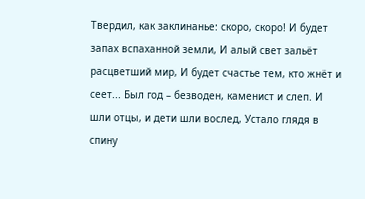Твердил, как заклинанье: скоро, скоро! И будет запах вспаханной земли, И алый свет зальёт расцветший мир, И будет счастье тем, кто жнёт и сеет... Был год – безводен, каменист и слеп. И шли отцы, и дети шли вослед, Устало глядя в спину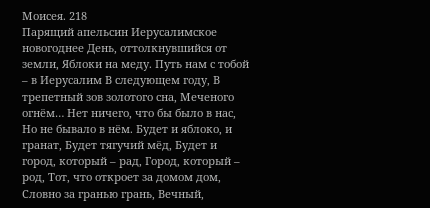Моисея. 218
Парящий апельсин Иерусалимское новогоднее День, оттолкнувшийся от земли, Яблоки на меду. Путь нам с тобой – в Иерусалим В следующем году, В трепетный зов золотого сна, Меченого огнём… Нет ничего, что бы было в нас, Но не бывало в нём. Будет и яблоко, и гранат, Будет тягучий мёд, Будет и город, который – рад, Город, который – род, Тот, что откроет за домом дом, Словно за гранью грань, Вечный,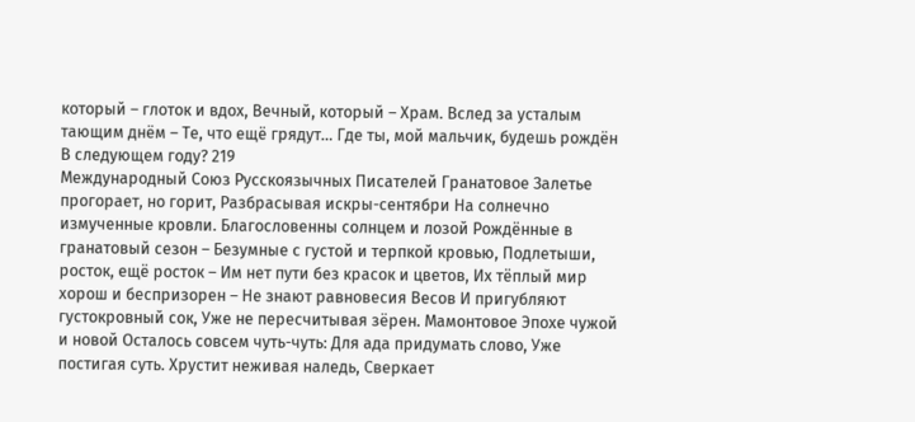который – глоток и вдох, Вечный, который – Храм. Вслед за усталым тающим днём – Те, что ещё грядут… Где ты, мой мальчик, будешь рождён В следующем году? 219
Международный Союз Русскоязычных Писателей Гранатовое Залетье прогорает, но горит, Разбрасывая искры-сентябри На солнечно измученные кровли. Благословенны солнцем и лозой Рождённые в гранатовый сезон – Безумные с густой и терпкой кровью, Подлетыши, росток, ещё росток – Им нет пути без красок и цветов, Их тёплый мир хорош и беспризорен – Не знают равновесия Весов И пригубляют густокровный сок, Уже не пересчитывая зёрен. Мамонтовое Эпохе чужой и новой Осталось совсем чуть-чуть: Для ада придумать слово, Уже постигая суть. Хрустит неживая наледь, Сверкает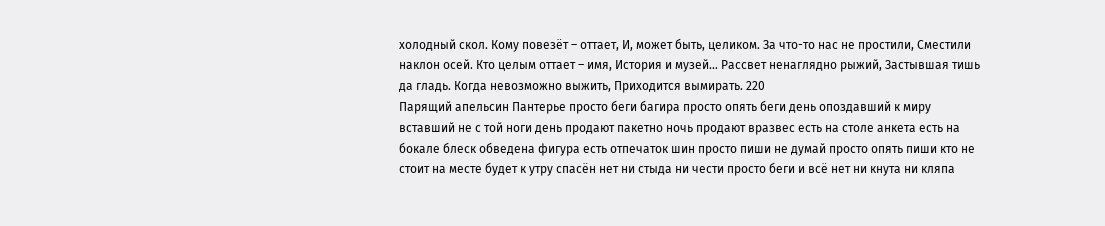холодный скол. Кому повезёт – оттает, И, может быть, целиком. За что-то нас не простили, Сместили наклон осей. Кто целым оттает – имя, История и музей… Рассвет ненаглядно рыжий, Застывшая тишь да гладь. Когда невозможно выжить, Приходится вымирать. 220
Парящий апельсин Пантерье просто беги багира просто опять беги день опоздавший к миру вставший не с той ноги день продают пакетно ночь продают вразвес есть на столе анкета есть на бокале блеск обведена фигура есть отпечаток шин просто пиши не думай просто опять пиши кто не стоит на месте будет к утру спасён нет ни стыда ни чести просто беги и всё нет ни кнута ни кляпа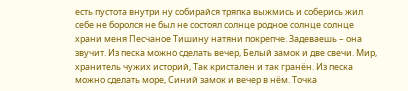есть пустота внутри ну собирайся тряпка выжмись и соберись жил себе не боролся не был не состоял солнце родное солнце солнце храни меня Песчаное Тишину натяни покрепче. Задеваешь – она звучит. Из песка можно сделать вечер, Белый замок и две свечи. Мир, хранитель чужих историй, Так кристален и так гранён. Из песка можно сделать море, Синий замок и вечер в нём. Точка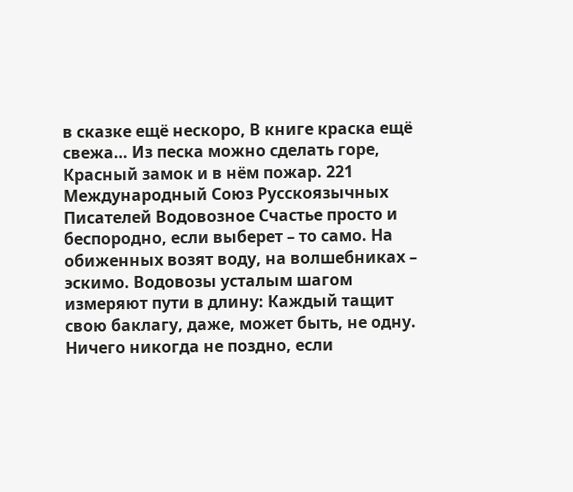в сказке ещё нескоро, В книге краска ещё свежа… Из песка можно сделать горе, Красный замок и в нём пожар. 221
Международный Союз Русскоязычных Писателей Водовозное Счастье просто и беспородно, если выберет – то само. На обиженных возят воду, на волшебниках – эскимо. Водовозы усталым шагом измеряют пути в длину: Каждый тащит свою баклагу, даже, может быть, не одну. Ничего никогда не поздно, если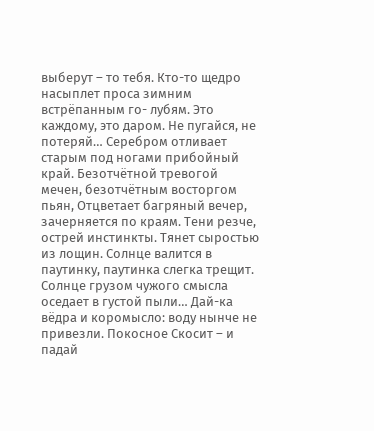выберут – то тебя. Кто-то щедро насыплет проса зимним встрёпанным го- лубям. Это каждому, это даром. Не пугайся, не потеряй… Серебром отливает старым под ногами прибойный край. Безотчётной тревогой мечен, безотчётным восторгом пьян, Отцветает багряный вечер, зачерняется по краям. Тени резче, острей инстинкты. Тянет сыростью из лощин. Солнце валится в паутинку, паутинка слегка трещит. Солнце грузом чужого смысла оседает в густой пыли… Дай-ка вёдра и коромысло: воду нынче не привезли. Покосное Скосит – и падай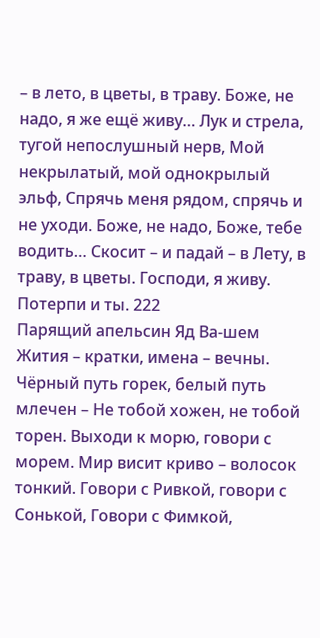– в лето, в цветы, в траву. Боже, не надо, я же ещё живу… Лук и стрела, тугой непослушный нерв, Мой некрылатый, мой однокрылый эльф, Спрячь меня рядом, спрячь и не уходи. Боже, не надо, Боже, тебе водить… Скосит – и падай – в Лету, в траву, в цветы. Господи, я живу. Потерпи и ты. 222
Парящий апельсин Яд Ва-шем Жития – кратки, имена – вечны. Чёрный путь горек, белый путь млечен – Не тобой хожен, не тобой торен. Выходи к морю, говори с морем. Мир висит криво – волосок тонкий. Говори с Ривкой, говори с Сонькой, Говори с Фимкой,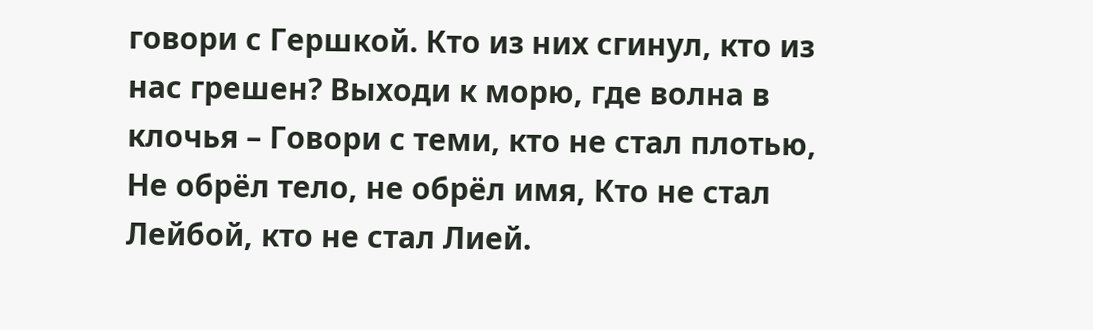говори с Гершкой. Кто из них сгинул, кто из нас грешен? Выходи к морю, где волна в клочья – Говори с теми, кто не стал плотью, Не обрёл тело, не обрёл имя, Кто не стал Лейбой, кто не стал Лией.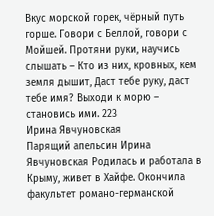Вкус морской горек, чёрный путь горше. Говори с Беллой, говори с Мойшей. Протяни руки, научись слышать – Кто из них, кровных, кем земля дышит, Даст тебе руку, даст тебе имя? Выходи к морю – становись ими. 223
Ирина Явчуновская
Парящий апельсин Ирина Явчуновская Родилась и работала в Крыму, живет в Хайфе. Окончила факультет романо-германской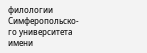филологии Симферопольско- го университета имени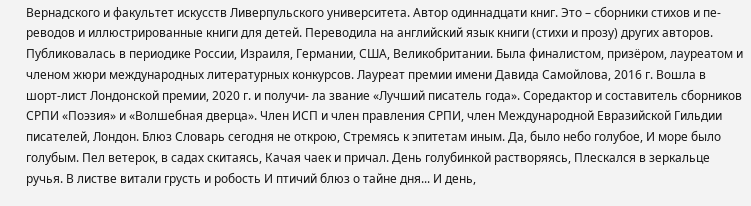Вернадского и факультет искусств Ливерпульского университета. Автор одиннадцати книг. Это – сборники стихов и пе- реводов и иллюстрированные книги для детей. Переводила на английский язык книги (стихи и прозу) других авторов. Публиковалась в периодике России, Израиля, Германии, США, Великобритании. Была финалистом, призёром, лауреатом и членом жюри международных литературных конкурсов. Лауреат премии имени Давида Самойлова, 2016 г. Вошла в шорт-лист Лондонской премии, 2020 г. и получи- ла звание «Лучший писатель года». Соредактор и составитель сборников СРПИ «Поэзия» и «Волшебная дверца». Член ИСП и член правления СРПИ, член Международной Евразийской Гильдии писателей, Лондон. Блюз Словарь сегодня не открою, Стремясь к эпитетам иным. Да, было небо голубое, И море было голубым. Пел ветерок, в садах скитаясь, Качая чаек и причал. День голубинкой растворяясь, Плескался в зеркальце ручья. В листве витали грусть и робость И птичий блюз о тайне дня... И день,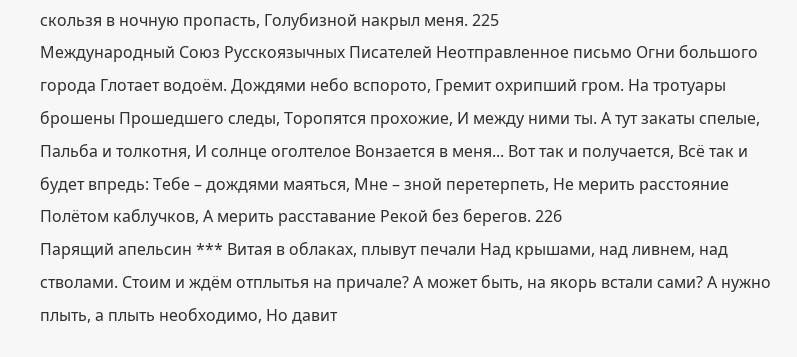скользя в ночную пропасть, Голубизной накрыл меня. 225
Международный Союз Русскоязычных Писателей Неотправленное письмо Огни большого города Глотает водоём. Дождями небо вспорото, Гремит охрипший гром. На тротуары брошены Прошедшего следы, Торопятся прохожие, И между ними ты. А тут закаты спелые, Пальба и толкотня, И солнце оголтелое Вонзается в меня... Вот так и получается, Всё так и будет впредь: Тебе – дождями маяться, Мне – зной перетерпеть, Не мерить расстояние Полётом каблучков, А мерить расставание Рекой без берегов. 226
Парящий апельсин *** Витая в облаках, плывут печали Над крышами, над ливнем, над стволами. Стоим и ждём отплытья на причале? А может быть, на якорь встали сами? А нужно плыть, а плыть необходимо, Но давит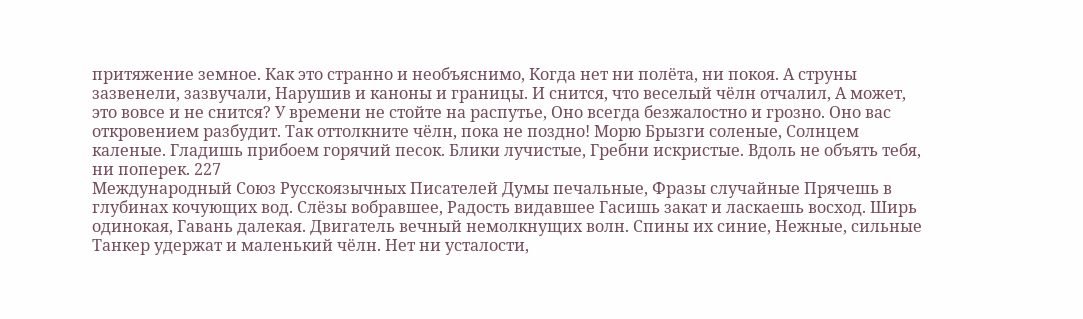притяжение земное. Как это странно и необъяснимо, Когда нет ни полёта, ни покоя. А струны зазвенели, зазвучали, Нарушив и каноны и границы. И снится, что веселый чёлн отчалил, А может, это вовсе и не снится? У времени не стойте на распутье, Оно всегда безжалостно и грозно. Оно вас откровением разбудит. Так оттолкните чёлн, пока не поздно! Морю Брызги соленые, Солнцем каленые. Гладишь прибоем горячий песок. Блики лучистые, Гребни искристые. Вдоль не объять тебя, ни поперек. 227
Международный Союз Русскоязычных Писателей Думы печальные, Фразы случайные Прячешь в глубинах кочующих вод. Слёзы вобравшее, Радость видавшее Гасишь закат и ласкаешь восход. Ширь одинокая, Гавань далекая. Двигатель вечный немолкнущих волн. Спины их синие, Нежные, сильные Танкер удержат и маленький чёлн. Нет ни усталости,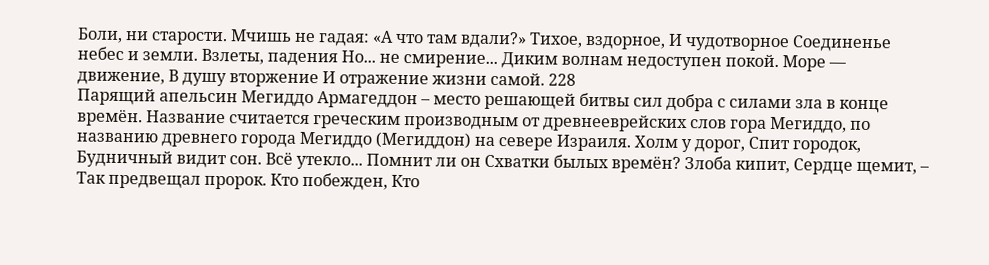Боли, ни старости. Мчишь не гадая: «А что там вдали?» Тихое, вздорное, И чудотворное Соединенье небес и земли. Взлеты, падения Но... не смирение... Диким волнам недоступен покой. Море — движение, В душу вторжение И отражение жизни самой. 228
Парящий апельсин Мегиддо Армагеддон – место решающей битвы сил добра с силами зла в конце времён. Название считается греческим производным от древнееврейских слов гора Мегиддо, по названию древнего города Мегиддо (Мегиддон) на севере Израиля. Холм у дорог, Спит городок, Будничный видит сон. Всё утекло... Помнит ли он Схватки былых времён? Злоба кипит, Сердце щемит, – Так предвещал пророк. Кто побежден, Кто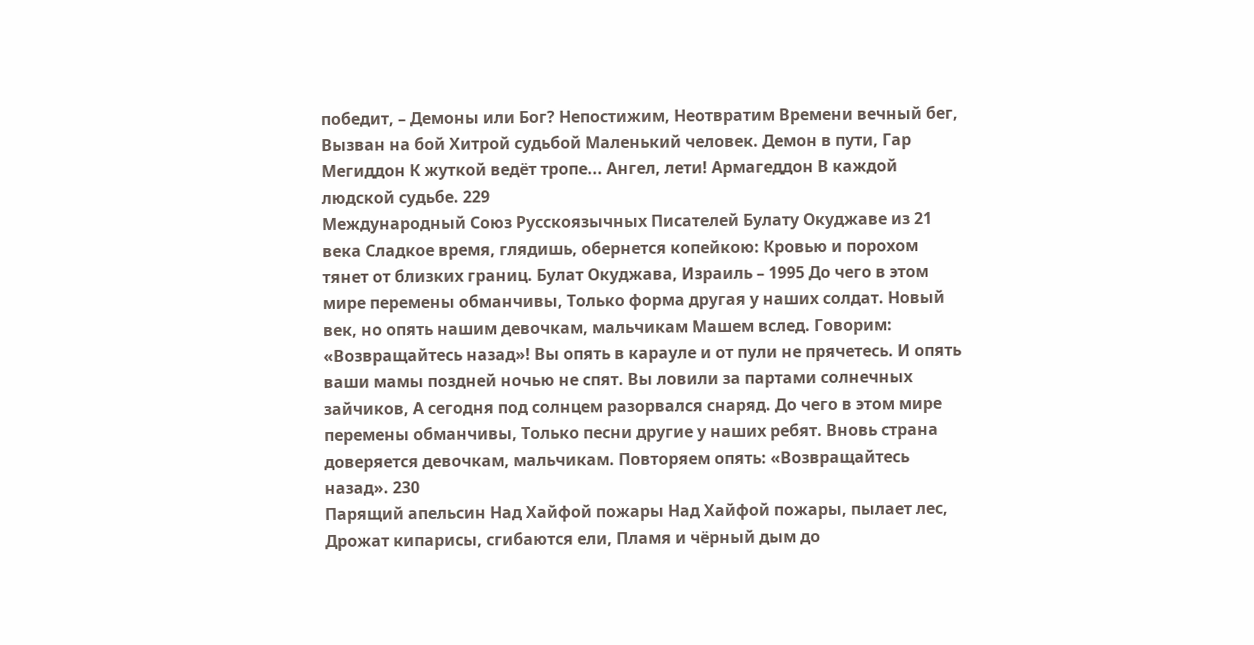победит, – Демоны или Бог? Непостижим, Неотвратим Времени вечный бег, Вызван на бой Хитрой судьбой Маленький человек. Демон в пути, Гар Мегиддон К жуткой ведёт тропе... Ангел, лети! Армагеддон В каждой людской судьбе. 229
Международный Союз Русскоязычных Писателей Булату Окуджаве из 21 века Сладкое время, глядишь, обернется копейкою: Кровью и порохом тянет от близких границ. Булат Окуджава, Израиль – 1995 До чего в этом мире перемены обманчивы, Только форма другая у наших солдат. Новый век, но опять нашим девочкам, мальчикам Машем вслед. Говорим: «Возвращайтесь назад»! Вы опять в карауле и от пули не прячетесь. И опять ваши мамы поздней ночью не спят. Вы ловили за партами солнечных зайчиков, А сегодня под солнцем разорвался снаряд. До чего в этом мире перемены обманчивы, Только песни другие у наших ребят. Вновь страна доверяется девочкам, мальчикам. Повторяем опять: «Возвращайтесь назад». 230
Парящий апельсин Над Хайфой пожары Над Хайфой пожары, пылает лес, Дрожат кипарисы, сгибаются ели, Пламя и чёрный дым до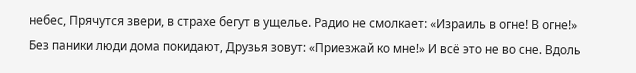небес, Прячутся звери, в страхе бегут в ущелье. Радио не смолкает: «Израиль в огне! В огне!» Без паники люди дома покидают, Друзья зовут: «Приезжай ко мне!» И всё это не во сне. Вдоль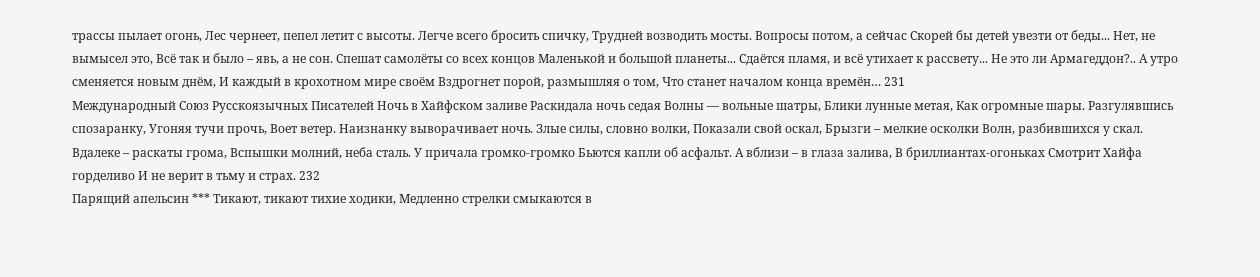трассы пылает огонь, Лес чернеет, пепел летит с высоты. Легче всего бросить спичку, Трудней возводить мосты. Вопросы потом, а сейчас Скорей бы детей увезти от беды... Нет, не вымысел это, Всё так и было – явь, а не сон. Спешат самолёты со всех концов Маленькой и большой планеты... Сдаётся пламя, и всё утихает к рассвету... Не это ли Армагеддон?.. А утро сменяется новым днём, И каждый в крохотном мире своём Вздрогнет порой, размышляя о том, Что станет началом конца времён… 231
Международный Союз Русскоязычных Писателей Ночь в Хайфском заливе Раскидала ночь седая Волны — вольные шатры, Блики лунные метая, Как огромные шары. Разгулявшись спозаранку, Угоняя тучи прочь, Воет ветер. Наизнанку выворачивает ночь. Злые силы, словно волки, Показали свой оскал, Брызги – мелкие осколки Волн, разбившихся у скал. Вдалеке – раскаты грома, Вспышки молний, неба сталь. У причала громко-громко Бьются капли об асфальт. А вблизи – в глаза залива, В бриллиантах-огоньках Смотрит Хайфа горделиво И не верит в тьму и страх. 232
Парящий апельсин *** Тикают, тикают тихие ходики, Медленно стрелки смыкаются в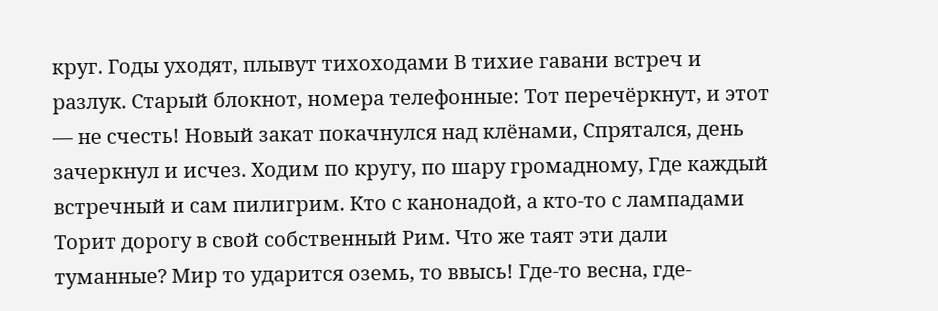круг. Годы уходят, плывут тихоходами В тихие гавани встреч и разлук. Старый блокнот, номера телефонные: Тот перечёркнут, и этот — не счесть! Новый закат покачнулся над клёнами, Спрятался, день зачеркнул и исчез. Ходим по кругу, по шару громадному, Где каждый встречный и сам пилигрим. Кто с канонадой, а кто-то с лампадами Торит дорогу в свой собственный Рим. Что же таят эти дали туманные? Мир то ударится оземь, то ввысь! Где-то весна, где-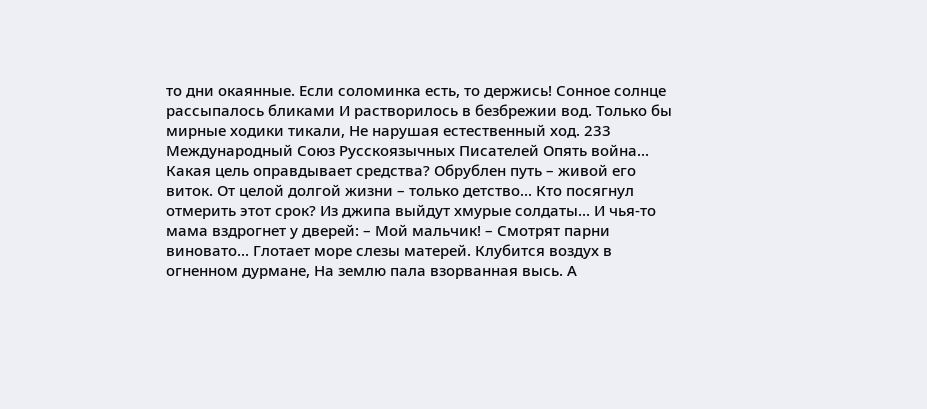то дни окаянные. Если соломинка есть, то держись! Сонное солнце рассыпалось бликами И растворилось в безбрежии вод. Только бы мирные ходики тикали, Не нарушая естественный ход. 233
Международный Союз Русскоязычных Писателей Опять война... Какая цель оправдывает средства? Обрублен путь – живой его виток. От целой долгой жизни – только детство... Кто посягнул отмерить этот срок? Из джипа выйдут хмурые солдаты... И чья-то мама вздрогнет у дверей: – Мой мальчик! – Смотрят парни виновато... Глотает море слезы матерей. Клубится воздух в огненном дурмане, На землю пала взорванная высь. А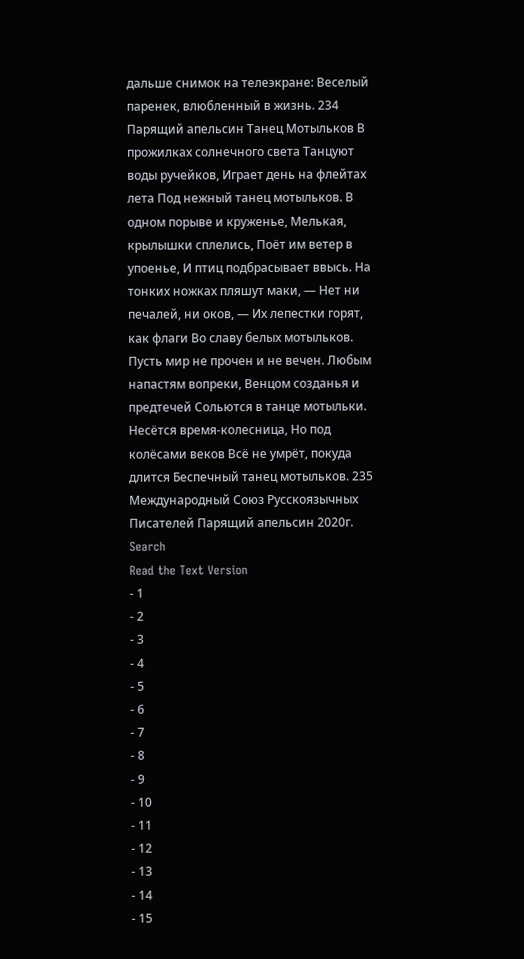дальше снимок на телеэкране: Веселый паренек, влюбленный в жизнь. 234
Парящий апельсин Танец Мотыльков В прожилках солнечного света Танцуют воды ручейков, Играет день на флейтах лета Под нежный танец мотыльков. В одном порыве и круженье, Мелькая, крылышки сплелись, Поёт им ветер в упоенье, И птиц подбрасывает ввысь. На тонких ножках пляшут маки, — Нет ни печалей, ни оков, — Их лепестки горят, как флаги Во славу белых мотыльков. Пусть мир не прочен и не вечен. Любым напастям вопреки, Венцом созданья и предтечей Сольются в танце мотыльки. Несётся время-колесница, Но под колёсами веков Всё не умрёт, покуда длится Беспечный танец мотыльков. 235
Международный Союз Русскоязычных Писателей Парящий апельсин 2020г.
Search
Read the Text Version
- 1
- 2
- 3
- 4
- 5
- 6
- 7
- 8
- 9
- 10
- 11
- 12
- 13
- 14
- 15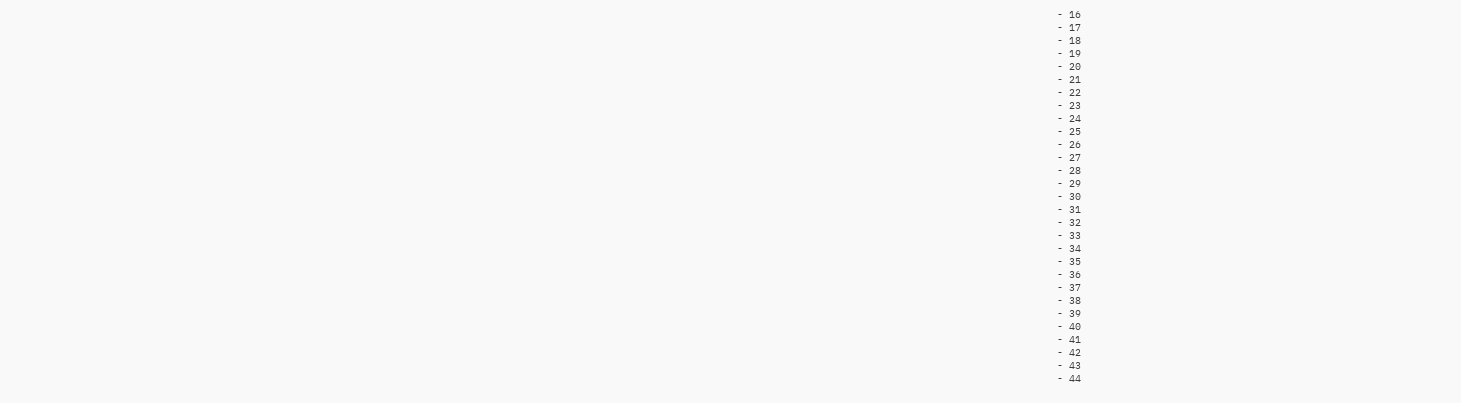- 16
- 17
- 18
- 19
- 20
- 21
- 22
- 23
- 24
- 25
- 26
- 27
- 28
- 29
- 30
- 31
- 32
- 33
- 34
- 35
- 36
- 37
- 38
- 39
- 40
- 41
- 42
- 43
- 44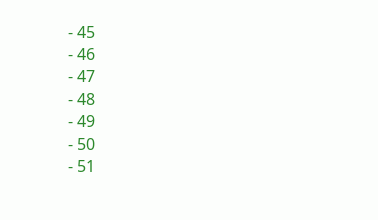- 45
- 46
- 47
- 48
- 49
- 50
- 51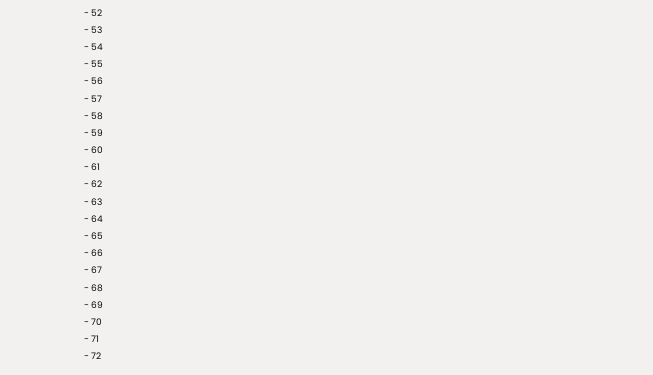- 52
- 53
- 54
- 55
- 56
- 57
- 58
- 59
- 60
- 61
- 62
- 63
- 64
- 65
- 66
- 67
- 68
- 69
- 70
- 71
- 72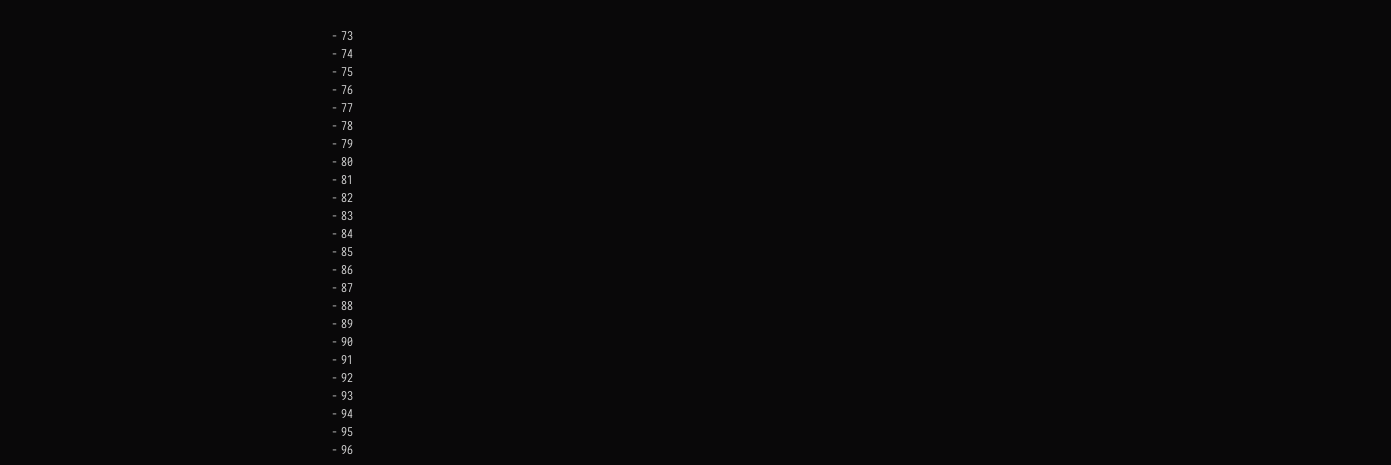- 73
- 74
- 75
- 76
- 77
- 78
- 79
- 80
- 81
- 82
- 83
- 84
- 85
- 86
- 87
- 88
- 89
- 90
- 91
- 92
- 93
- 94
- 95
- 96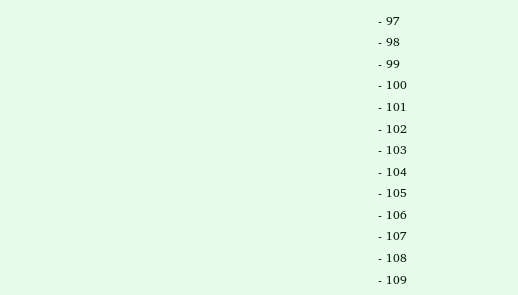- 97
- 98
- 99
- 100
- 101
- 102
- 103
- 104
- 105
- 106
- 107
- 108
- 109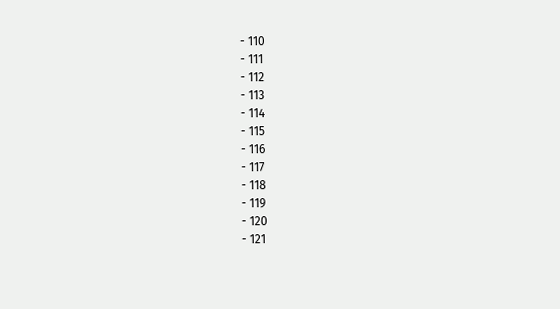- 110
- 111
- 112
- 113
- 114
- 115
- 116
- 117
- 118
- 119
- 120
- 121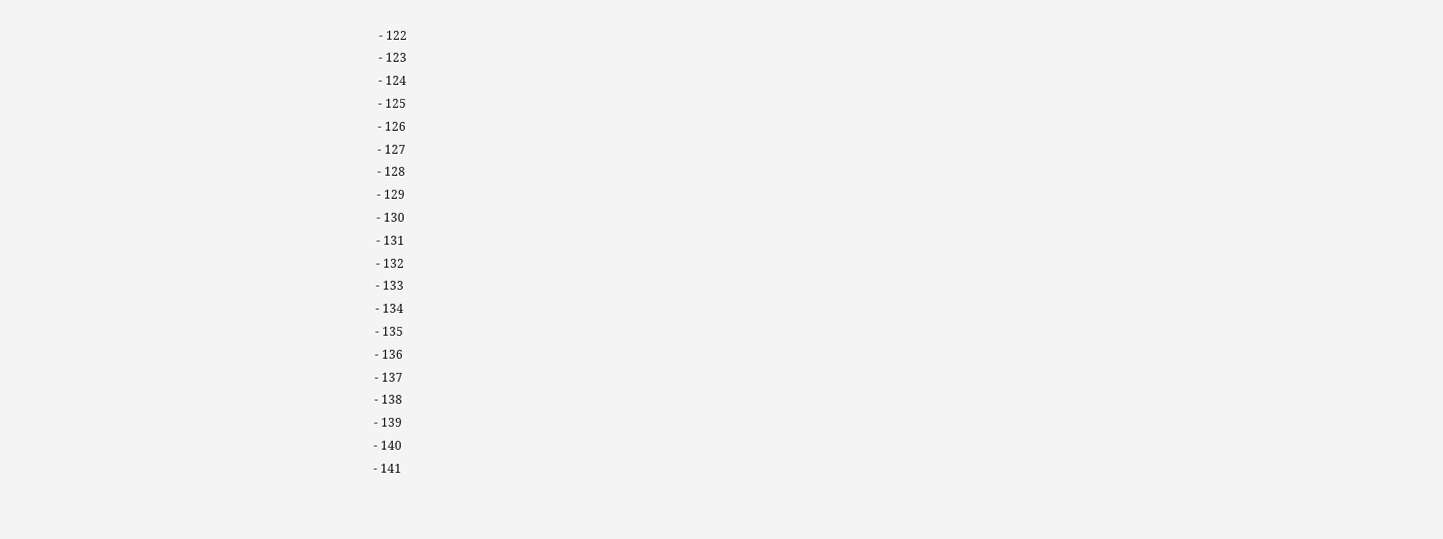- 122
- 123
- 124
- 125
- 126
- 127
- 128
- 129
- 130
- 131
- 132
- 133
- 134
- 135
- 136
- 137
- 138
- 139
- 140
- 141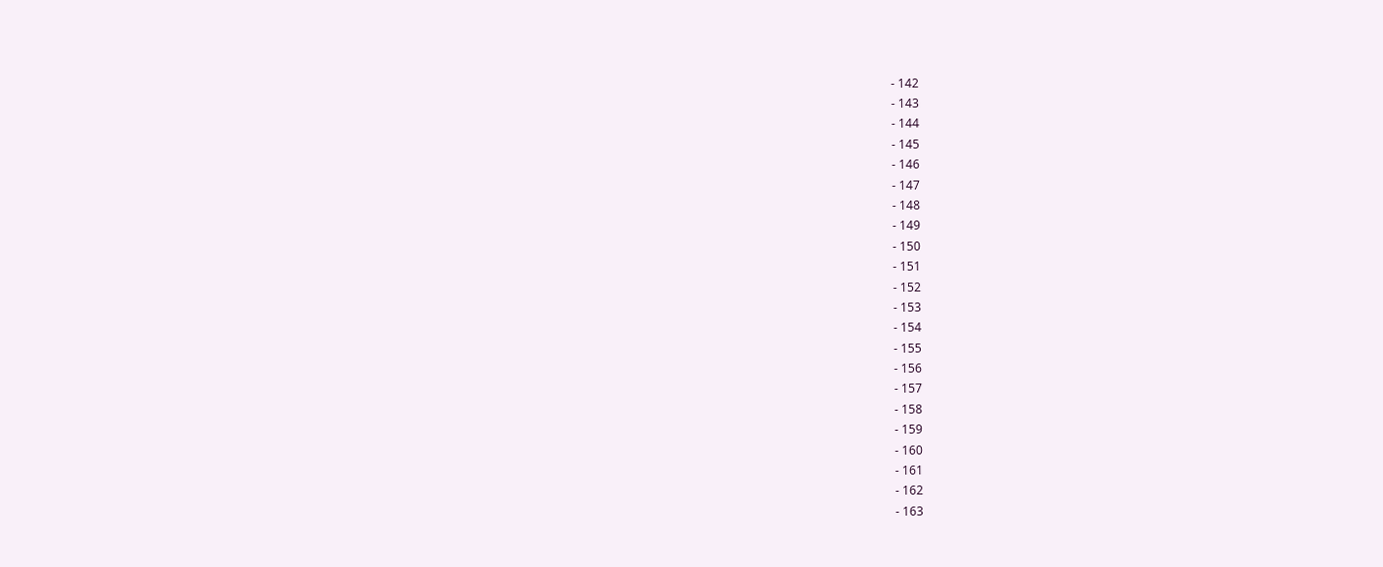- 142
- 143
- 144
- 145
- 146
- 147
- 148
- 149
- 150
- 151
- 152
- 153
- 154
- 155
- 156
- 157
- 158
- 159
- 160
- 161
- 162
- 163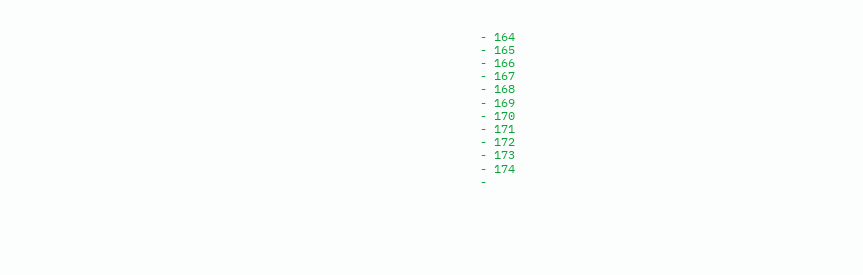- 164
- 165
- 166
- 167
- 168
- 169
- 170
- 171
- 172
- 173
- 174
-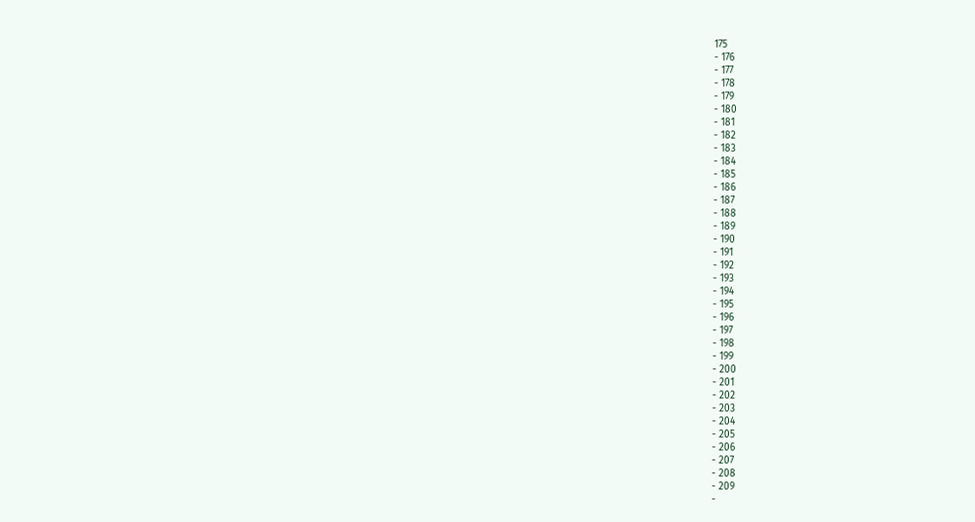175
- 176
- 177
- 178
- 179
- 180
- 181
- 182
- 183
- 184
- 185
- 186
- 187
- 188
- 189
- 190
- 191
- 192
- 193
- 194
- 195
- 196
- 197
- 198
- 199
- 200
- 201
- 202
- 203
- 204
- 205
- 206
- 207
- 208
- 209
-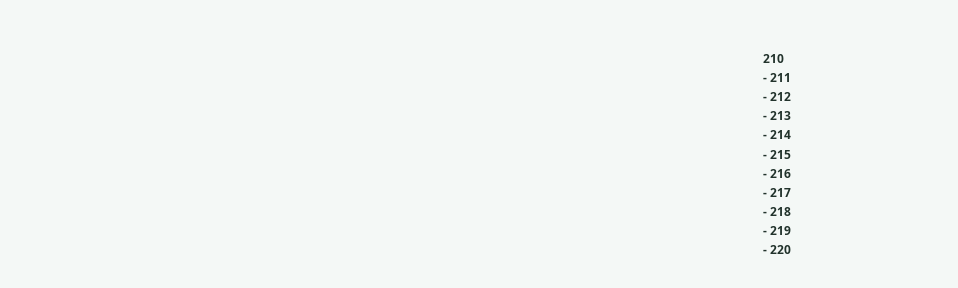210
- 211
- 212
- 213
- 214
- 215
- 216
- 217
- 218
- 219
- 220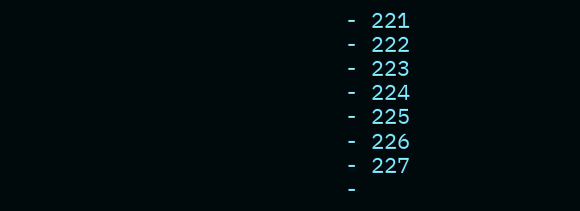- 221
- 222
- 223
- 224
- 225
- 226
- 227
-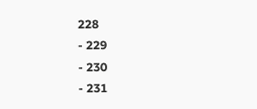228
- 229
- 230
- 231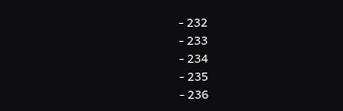- 232
- 233
- 234
- 235
- 236